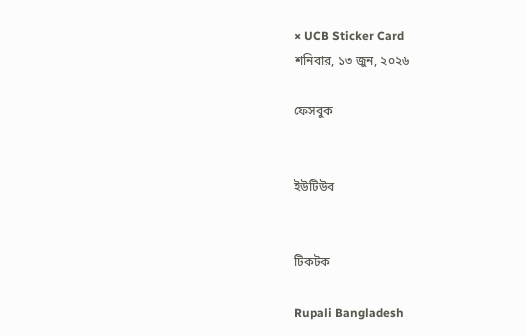× UCB Sticker Card
শনিবার, ১৩ জুন, ২০২৬

ফেসবুক


ইউটিউব


টিকটক

Rupali Bangladesh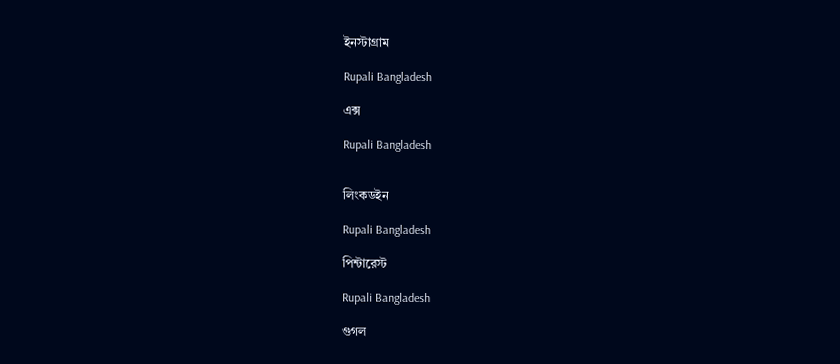ইনস্টাগ্রাম

Rupali Bangladesh

এক্স

Rupali Bangladesh


লিংকডইন

Rupali Bangladesh

পিন্টারেস্ট

Rupali Bangladesh

গুগল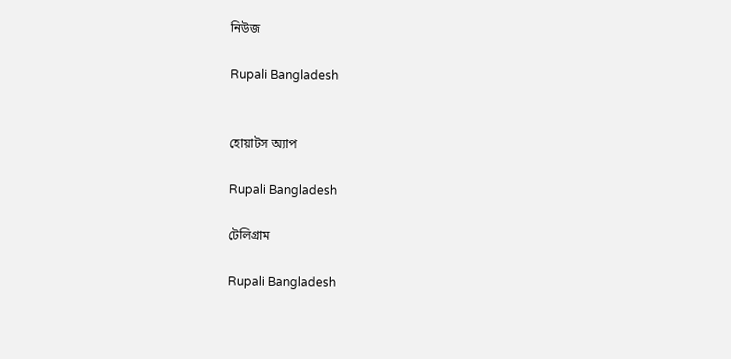নিউজ

Rupali Bangladesh


হোয়াটস অ্যাপ

Rupali Bangladesh

টেলিগ্রাম

Rupali Bangladesh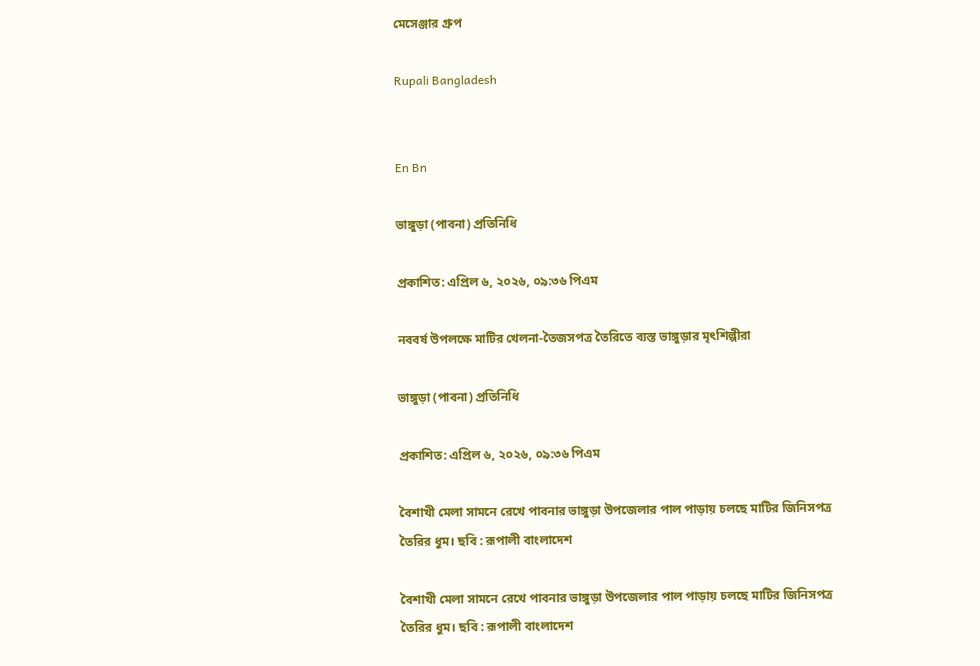মেসেঞ্জার গ্রুপ

Rupali Bangladesh


En Bn

ভাঙ্গুড়া (পাবনা) প্রতিনিধি

প্রকাশিত: এপ্রিল ৬, ২০২৬, ০৯:৩৬ পিএম

নববর্ষ উপলক্ষে মাটির খেলনা-তৈজসপত্র তৈরিতে ব্যস্ত ভাঙ্গুড়ার মৃৎশিল্পীরা

ভাঙ্গুড়া (পাবনা) প্রতিনিধি

প্রকাশিত: এপ্রিল ৬, ২০২৬, ০৯:৩৬ পিএম

বৈশাখী মেলা সামনে রেখে পাবনার ভাঙ্গুড়া উপজেলার পাল পাড়ায় চলছে মাটির জিনিসপত্র তৈরির ধুম। ছবি : রূপালী বাংলাদেশ

বৈশাখী মেলা সামনে রেখে পাবনার ভাঙ্গুড়া উপজেলার পাল পাড়ায় চলছে মাটির জিনিসপত্র তৈরির ধুম। ছবি : রূপালী বাংলাদেশ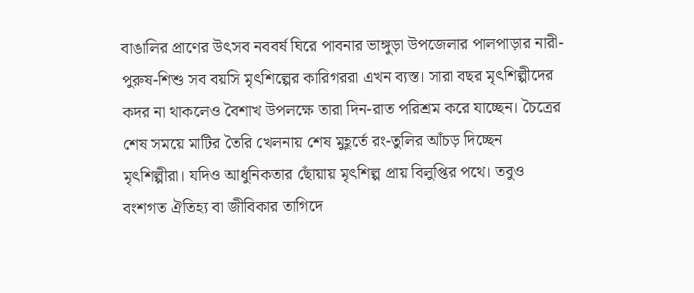বাঙালির প্রাণের উৎসব নববর্ষ ঘিরে পাবনার ভাঙ্গুড়া উপজেলার পালপাড়ার নারী-পুরুষ-শিশু সব বয়সি মৃৎশিল্পের কারিগররা এখন ব্যস্ত। সারা বছর মৃৎশিল্পীদের কদর না থাকলেও বৈশাখ উপলক্ষে তারা দিন-রাত পরিশ্রম করে যাচ্ছেন। চৈত্রের শেষ সময়ে মাটির তৈরি খেলনায় শেষ মুহূর্তে রং-তুলির আঁচড় দিচ্ছেন মৃৎশিল্পীরা। যদিও আধুনিকতার ছোঁয়ায় মৃৎশিল্প প্রায় বিলুপ্তির পথে। তবুও বংশগত ঐতিহ্য বা জীবিকার তাগিদে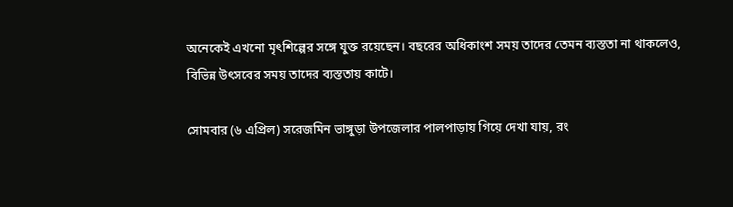অনেকেই এখনো মৃৎশিল্পের সঙ্গে যুক্ত রয়েছেন। বছরের অধিকাংশ সময় তাদের তেমন ব্যস্ততা না থাকলেও, বিভিন্ন উৎসবের সময় তাদের ব্যস্ততায় কাটে।

সোমবার (৬ এপ্রিল) সরেজমিন ভাঙ্গুড়া উপজেলার পালপাড়ায় গিয়ে দেখা যায়, রং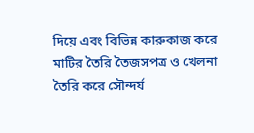দিয়ে এবং বিভিন্ন কারুকাজ করে মাটির তৈরি তৈজসপত্র ও খেলনা তৈরি করে সৌন্দর্য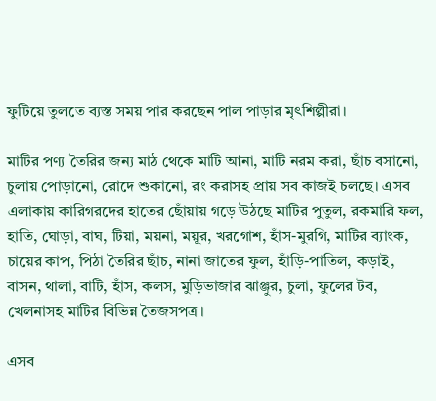ফুটিয়ে তুলতে ব্যস্ত সময় পার করছেন পাল পাড়ার মৃৎশিল্পীরা।

মাটির পণ্য তৈরির জন্য মাঠ থেকে মাটি আনা, মাটি নরম করা, ছাঁচ বসানো, চুলায় পোড়ানো, রোদে শুকানো, রং করাসহ প্রায় সব কাজই চলছে। এসব এলাকায় কারিগরদের হাতের ছোঁয়ায় গড়ে উঠছে মাটির পুতুল, রকমারি ফল, হাতি, ঘোড়া, বাঘ, টিয়া, ময়না, ময়ূর, খরগোশ, হাঁস-মুরগি, মাটির ব্যাংক, চায়ের কাপ, পিঠা তৈরির ছাঁচ, নানা জাতের ফুল, হাঁড়ি-পাতিল, কড়াই, বাসন, থালা, বাটি, হাঁস, কলস, মুড়িভাজার ঝাঞ্জুর, চুলা, ফুলের টব, খেলনাসহ মাটির বিভিন্ন তৈজসপত্র।

এসব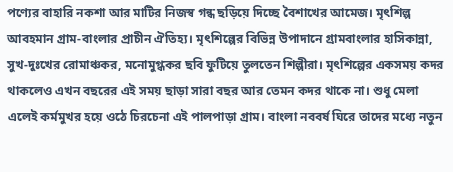পণ্যের বাহারি নকশা আর মাটির নিজস্ব গন্ধ ছড়িয়ে দিচ্ছে বৈশাখের আমেজ। মৃৎশিল্প আবহমান গ্রাম-বাংলার প্রাচীন ঐতিহ্য। মৃৎশিল্পের বিভিন্ন উপাদানে গ্রামবাংলার হাসিকান্না, সুখ-দুঃখের রোমাঞ্চকর, মনোমুগ্ধকর ছবি ফুটিয়ে তুলতেন শিল্পীরা। মৃৎশিল্পের একসময় কদর থাকলেও এখন বছরের এই সময় ছাড়া সারা বছর আর তেমন কদর থাকে না। শুধু মেলা এলেই কর্মমুখর হয়ে ওঠে চিরচেনা এই পালপাড়া গ্রাম। বাংলা নববর্ষ ঘিরে তাদের মধ্যে নতুন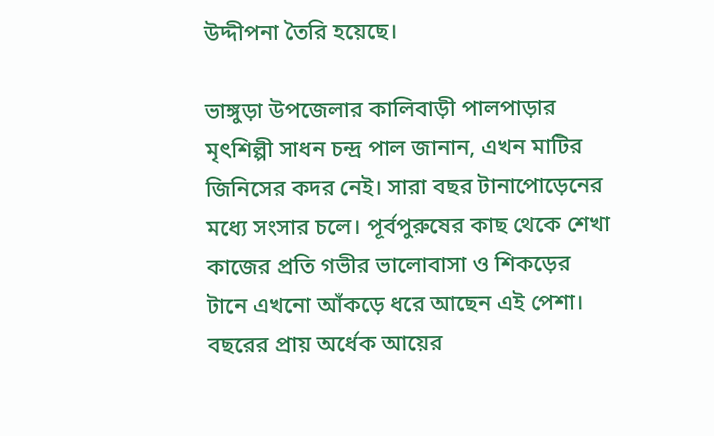উদ্দীপনা তৈরি হয়েছে।

ভাঙ্গুড়া উপজেলার কালিবাড়ী পালপাড়ার মৃৎশিল্পী সাধন চন্দ্র পাল জানান, এখন মাটির জিনিসের কদর নেই। সারা বছর টানাপোড়েনের মধ্যে সংসার চলে। পূর্বপুরুষের কাছ থেকে শেখা কাজের প্রতি গভীর ভালোবাসা ও শিকড়ের টানে এখনো আঁকড়ে ধরে আছেন এই পেশা। বছরের প্রায় অর্ধেক আয়ের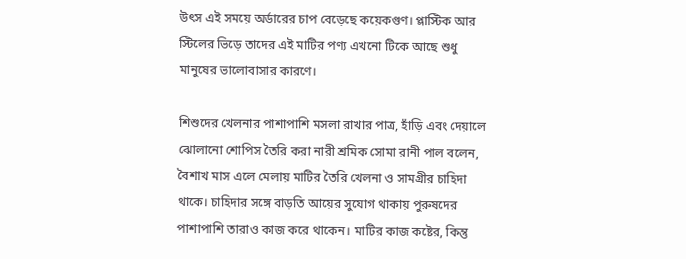উৎস এই সময়ে অর্ডারের চাপ বেড়েছে কয়েকগুণ। প্লাস্টিক আর স্টিলের ভিড়ে তাদের এই মাটির পণ্য এখনো টিকে আছে শুধু মানুষের ভালোবাসার কারণে।

শিশুদের খেলনার পাশাপাশি মসলা রাখার পাত্র, হাঁড়ি এবং দেয়ালে ঝোলানো শোপিস তৈরি করা নারী শ্রমিক সোমা রানী পাল বলেন, বৈশাখ মাস এলে মেলায় মাটির তৈরি খেলনা ও সামগ্রীর চাহিদা থাকে। চাহিদার সঙ্গে বাড়তি আয়ের সুযোগ থাকায় পুরুষদের পাশাপাশি তারাও কাজ করে থাকেন। মাটির কাজ কষ্টের, কিন্তু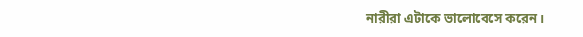নারীরা এটাকে ভালোবেসে করেন।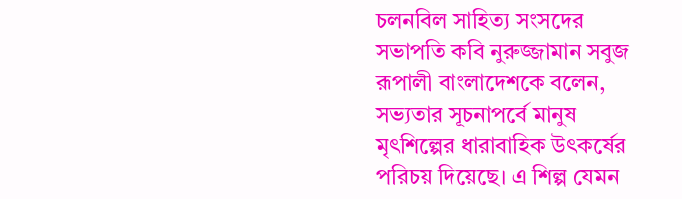চলনবিল সাহিত্য সংসদের সভাপতি কবি নুরুজ্জামান সবুজ রূপালী বাংলাদেশকে বলেন, সভ্যতার সূচনাপর্বে মানুষ মৃৎশিল্পের ধারাবাহিক উৎকর্ষের পরিচয় দিয়েছে। এ শিল্প যেমন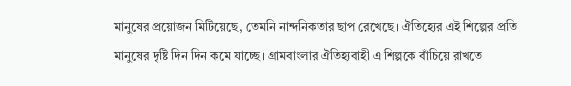মানুষের প্রয়োজন মিটিয়েছে, তেমনি নান্দনিকতার ছাপ রেখেছে। ঐতিহ্যের এই শিল্পের প্রতি মানুষের দৃষ্টি দিন দিন কমে যাচ্ছে। গ্রামবাংলার ঐতিহ্যবাহী এ শিল্পকে বাঁচিয়ে রাখতে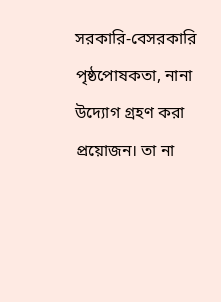সরকারি-বেসরকারি পৃষ্ঠপোষকতা, নানা উদ্যোগ গ্রহণ করা প্রয়োজন। তা না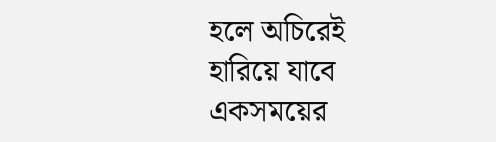হলে অচিরেই হারিয়ে যাবে একসময়ের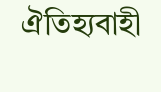ঐতিহ্যবাহী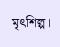মৃৎশিল্প।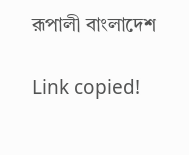রূপালী বাংলাদেশ

Link copied!